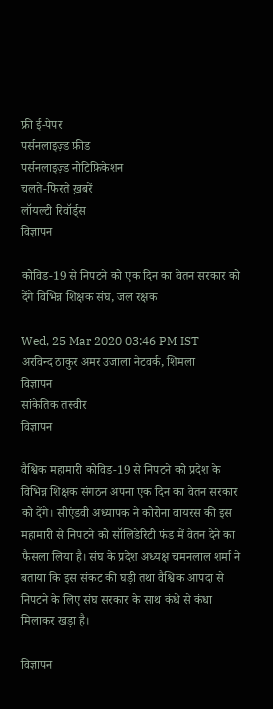फ्री ई-पेपर
पर्सनलाइज़्ड फ़ीड
पर्सनलाइज़्ड नोटिफ़िकेशन
चलते-फिरते ख़बरें
लॉयल्टी रिवॉर्ड्स
विज्ञापन

कोविड-19 से निपटने को एक दिन का वेतन सरकार को देंगे विभिन्न शिक्षक संघ, जल रक्षक

Wed, 25 Mar 2020 03:46 PM IST
अरविन्द ठाकुर अमर उजाला नेटवर्क, शिमला
विज्ञापन
सांकेतिक तस्वीर
विज्ञापन

वैश्विक महामारी कोविड-19 से निपटने को प्रदेश के विभिन्न शिक्षक संगठन अपना एक दिन का वेतन सरकार को देंगे। सीएंडवी अध्यापक ने कोरोना वायरस की इस महामारी से निपटने को सॉलिडेरिटी फंड में वेतन देने का फैसला लिया है। संघ के प्रदेश अध्यक्ष चमनलाल शर्मा ने बताया कि इस संकट की घड़ी तथा वैश्विक आपदा से निपटने के लिए संघ सरकार के साथ कंधे से कंधा मिलाकर खड़ा है।

विज्ञापन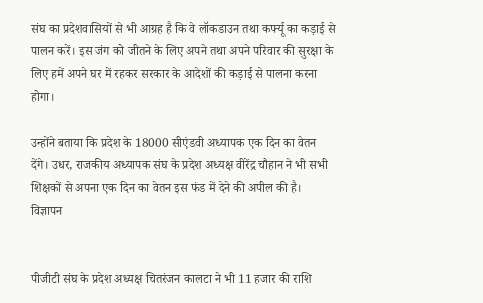संघ का प्रदेशवासियों से भी आग्रह है कि वे लॉकडाउन तथा कर्फ्यू का कड़ाई से पालन करें। इस जंग को जीतने के लिए अपने तथा अपने परिवार की सुरक्षा के लिए हमें अपने घर में रहकर सरकार के आदेशों की कड़ाई से पालना करना होगा।

उन्होंने बताया कि प्रदेश के 18000 सीएंडवी अध्यापक एक दिन का वेतन देंगे। उधर, राजकीय अध्यापक संघ के प्रदेश अध्यक्ष वीरेंद्र चौहान ने भी सभी शिक्षकों से अपना एक दिन का वेतन इस फंड में देने की अपील की है।
विज्ञापन


पीजीटी संघ के प्रदेश अध्यक्ष चितरंजन कालटा ने भी 11 हजार की राशि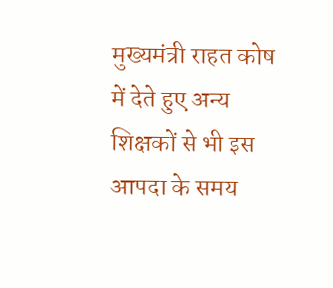मुख्यमंत्री राहत कोष में देते हुए अन्य शिक्षकों से भी इस आपदा के समय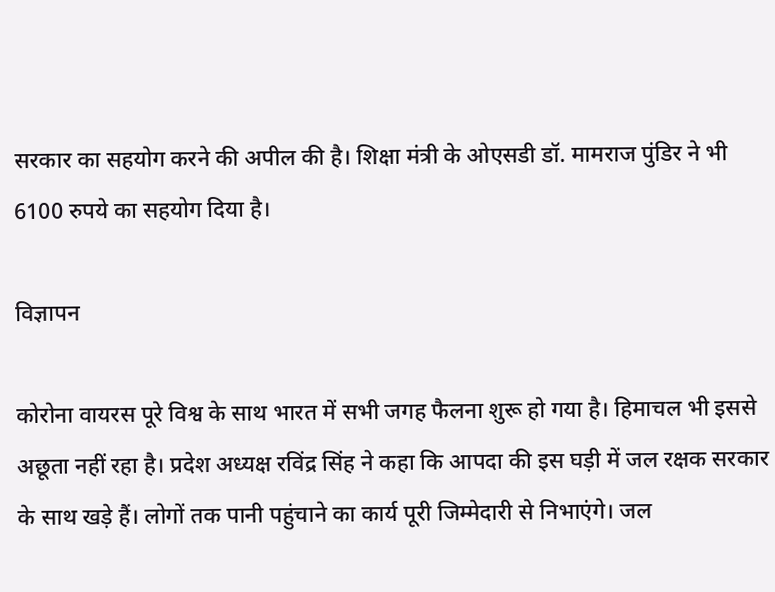सरकार का सहयोग करने की अपील की है। शिक्षा मंत्री के ओएसडी डॉ. मामराज पुंडिर ने भी 6100 रुपये का सहयोग दिया है।

विज्ञापन

कोरोना वायरस पूरे विश्व के साथ भारत में सभी जगह फैलना शुरू हो गया है। हिमाचल भी इससे अछूता नहीं रहा है। प्रदेश अध्यक्ष रविंद्र सिंह ने कहा कि आपदा की इस घड़ी में जल रक्षक सरकार के साथ खड़े हैं। लोगों तक पानी पहुंचाने का कार्य पूरी जिम्मेदारी से निभाएंगे। जल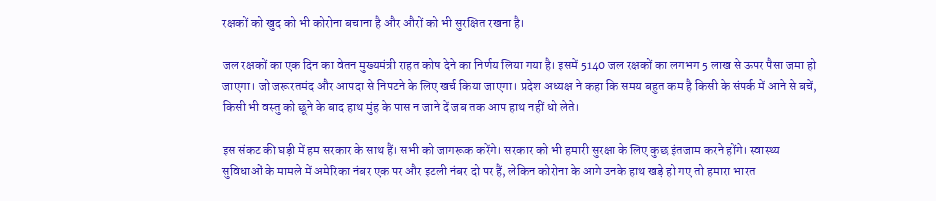रक्षकों को खुद को भी कोरोना बचाना है और औरों को भी सुरक्षित रखना है।

जल रक्षकों का एक दिन का वेतन मुख्यमंत्री राहत कोष देने का निर्णय लिया गया है। इसमें 5140 जल रक्षकों का लगभग 5 लाख से ऊपर पैसा जमा हो जाएगा। जो जरूरतमंद और आपदा से निपटने के लिए खर्च किया जाएगा। प्रदेश अध्यक्ष ने कहा कि समय बहुत कम है किसी के संपर्क में आने से बचें, किसी भी वस्तु को छूने के बाद हाथ मुंह के पास न जाने दें जब तक आप हाथ नहीं धो लेते।

इस संकट की घड़ी में हम सरकार के साथ हैं। सभी को जागरूक करेंगे। सरकार को भी हमारी सुरक्षा के लिए कुछ इंतजाम करने होंगे। स्वास्थ्य सुविधाओं के मामले में अमेरिका नंबर एक पर और इटली नंबर दो पर हैं, लेकिन कोरोना के आगे उनके हाथ खड़े हो गए तो हमारा भारत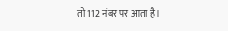तो 112 नंबर पर आता है।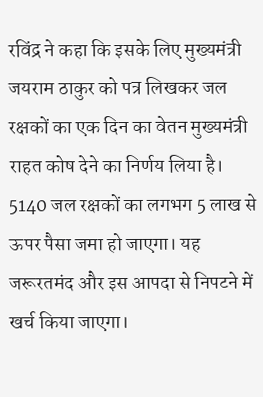रविंद्र ने कहा कि इसके लिए मुख्यमंत्री जयराम ठाकुर को पत्र लिखकर जल रक्षकों का एक दिन का वेतन मुख्यमंत्री राहत कोष देने का निर्णय लिया है। 5140 जल रक्षकों का लगभग 5 लाख से ऊपर पैसा जमा हो जाएगा। यह जरूरतमंद और इस आपदा से निपटने में खर्च किया जाएगा।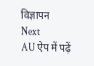विज्ञापन
Next
AU ऐप में पढ़ें